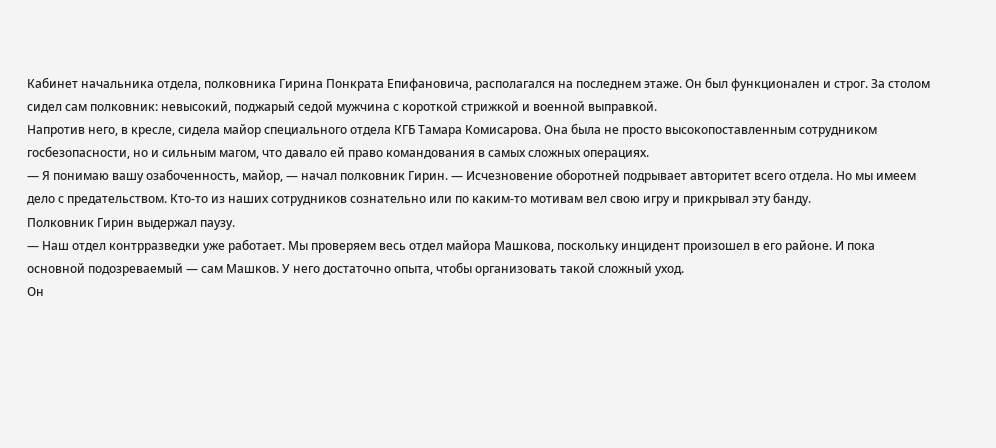Кабинет начальника отдела, полковника Гирина Понкрата Епифановича, располагался на последнем этаже. Он был функционален и строг. За столом сидел сам полковник: невысокий, поджарый седой мужчина с короткой стрижкой и военной выправкой.
Напротив него, в кресле, сидела майор специального отдела КГБ Тамара Комисарова. Она была не просто высокопоставленным сотрудником госбезопасности, но и сильным магом, что давало ей право командования в самых сложных операциях.
— Я понимаю вашу озабоченность, майор, — начал полковник Гирин. — Исчезновение оборотней подрывает авторитет всего отдела. Но мы имеем дело с предательством. Кто-то из наших сотрудников сознательно или по каким-то мотивам вел свою игру и прикрывал эту банду.
Полковник Гирин выдержал паузу.
— Наш отдел контрразведки уже работает. Мы проверяем весь отдел майора Машкова, поскольку инцидент произошел в его районе. И пока основной подозреваемый — сам Машков. У него достаточно опыта, чтобы организовать такой сложный уход.
Он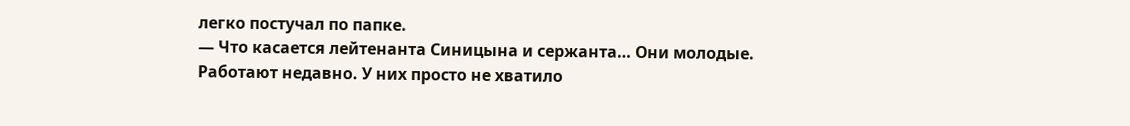легко постучал по папке.
— Что касается лейтенанта Синицына и сержанта… Они молодые. Работают недавно. У них просто не хватило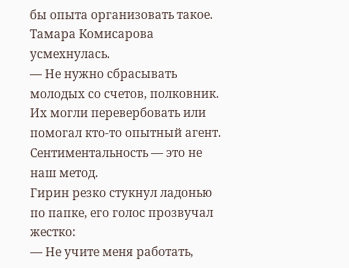бы опыта организовать такое.
Тамара Комисарова усмехнулась.
— Не нужно сбрасывать молодых со счетов, полковник. Их могли перевербовать или помогал кто-то опытный агент. Сентиментальность — это не наш метод.
Гирин резко стукнул ладонью по папке, его голос прозвучал жестко:
— Не учите меня работать,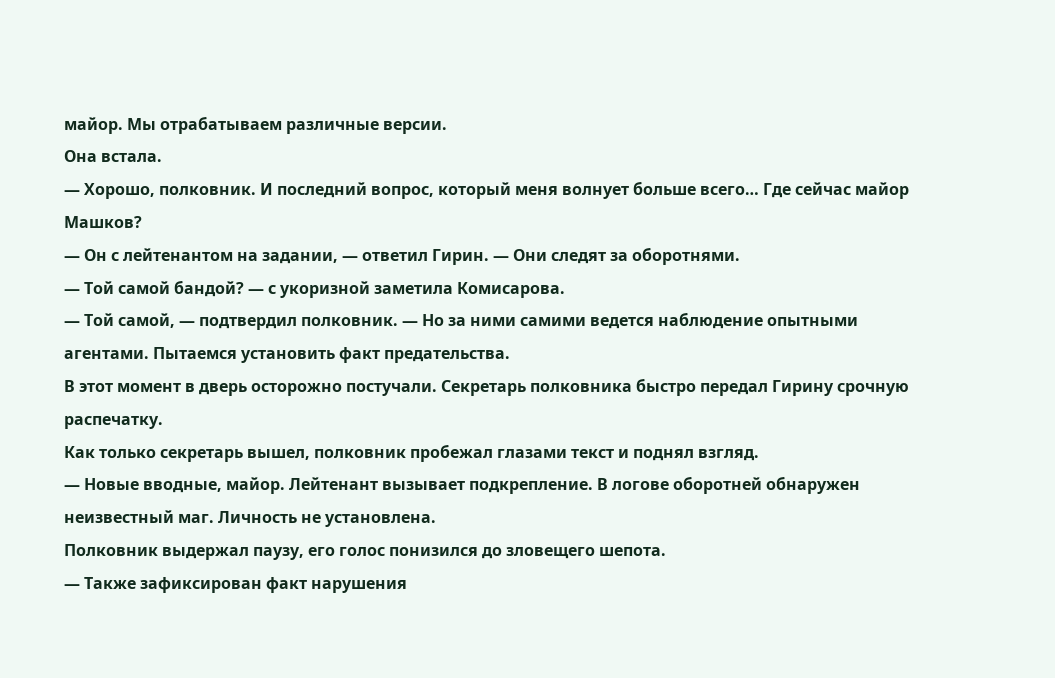майор. Мы отрабатываем различные версии.
Она встала.
— Хорошо, полковник. И последний вопрос, который меня волнует больше всего… Где сейчас майор Машков?
— Он с лейтенантом на задании, — ответил Гирин. — Они следят за оборотнями.
— Той самой бандой? — с укоризной заметила Комисарова.
— Той самой, — подтвердил полковник. — Но за ними самими ведется наблюдение опытными агентами. Пытаемся установить факт предательства.
В этот момент в дверь осторожно постучали. Секретарь полковника быстро передал Гирину срочную распечатку.
Как только секретарь вышел, полковник пробежал глазами текст и поднял взгляд.
— Новые вводные, майор. Лейтенант вызывает подкрепление. В логове оборотней обнаружен неизвестный маг. Личность не установлена.
Полковник выдержал паузу, его голос понизился до зловещего шепота.
— Также зафиксирован факт нарушения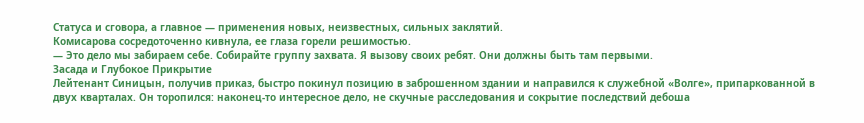Статуса и сговора, а главное — применения новых, неизвестных, сильных заклятий.
Комисарова сосредоточенно кивнула, ее глаза горели решимостью.
— Это дело мы забираем себе. Собирайте группу захвата. Я вызову своих ребят. Они должны быть там первыми.
Засада и Глубокое Прикрытие
Лейтенант Синицын, получив приказ, быстро покинул позицию в заброшенном здании и направился к служебной «Волге», припаркованной в двух кварталах. Он торопился: наконец-то интересное дело, не скучные расследования и сокрытие последствий дебоша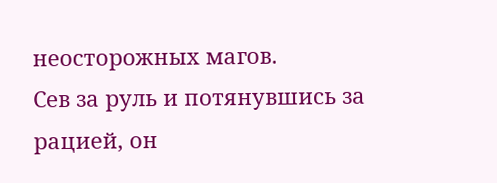неосторожных магов.
Сев за руль и потянувшись за рацией, он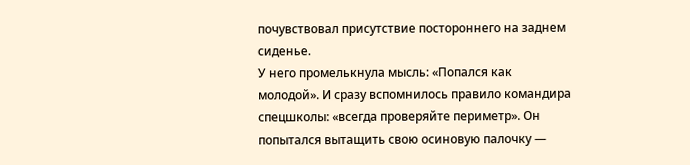почувствовал присутствие постороннего на заднем сиденье.
У него промелькнула мысль: «Попался как молодой». И сразу вспомнилось правило командира спецшколы: «всегда проверяйте периметр». Он попытался вытащить свою осиновую палочку —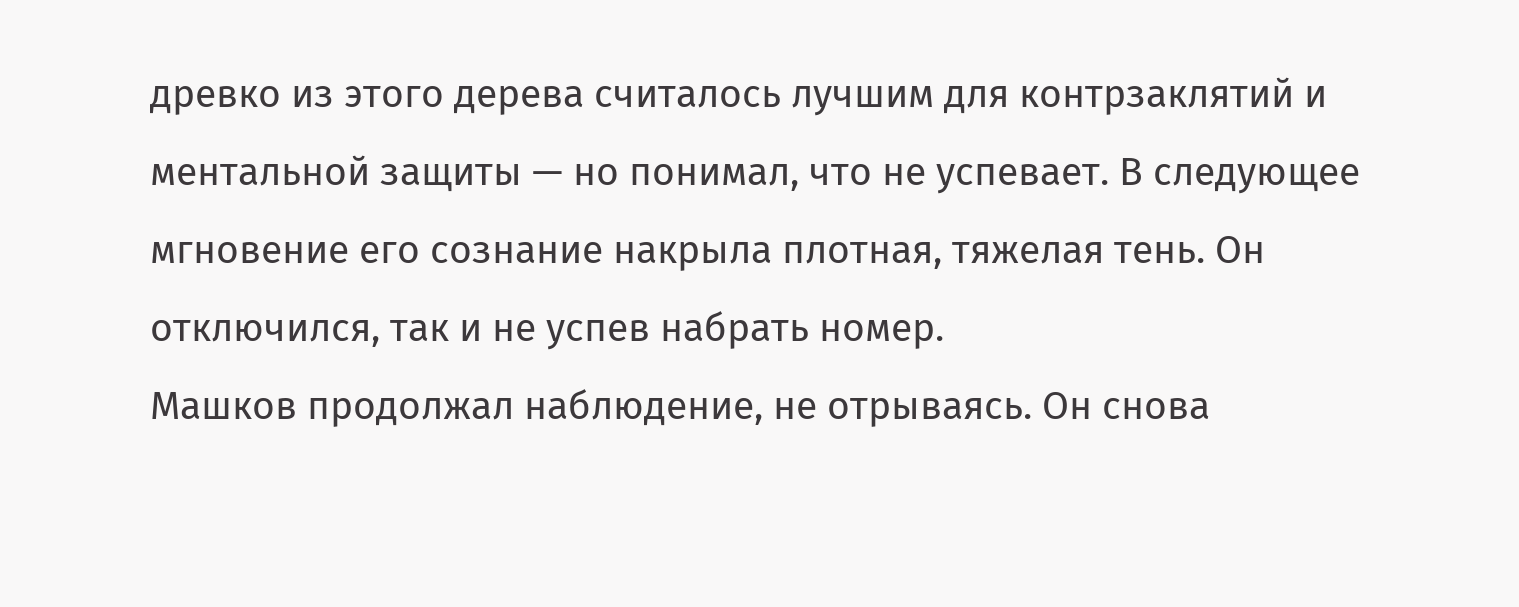древко из этого дерева считалось лучшим для контрзаклятий и ментальной защиты — но понимал, что не успевает. В следующее мгновение его сознание накрыла плотная, тяжелая тень. Он отключился, так и не успев набрать номер.
Машков продолжал наблюдение, не отрываясь. Он снова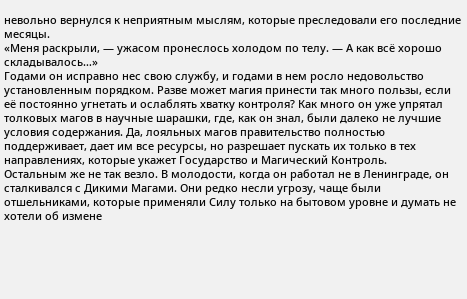невольно вернулся к неприятным мыслям, которые преследовали его последние месяцы.
«Меня раскрыли, — ужасом пронеслось холодом по телу. — А как всё хорошо складывалось…»
Годами он исправно нес свою службу, и годами в нем росло недовольство установленным порядком. Разве может магия принести так много пользы, если её постоянно угнетать и ослаблять хватку контроля? Как много он уже упрятал толковых магов в научные шарашки, где, как он знал, были далеко не лучшие условия содержания. Да, лояльных магов правительство полностью поддерживает, дает им все ресурсы, но разрешает пускать их только в тех направлениях, которые укажет Государство и Магический Контроль.
Остальным же не так везло. В молодости, когда он работал не в Ленинграде, он сталкивался с Дикими Магами. Они редко несли угрозу, чаще были отшельниками, которые применяли Силу только на бытовом уровне и думать не хотели об измене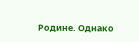Родине. Однако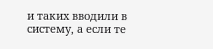и таких вводили в систему, а если те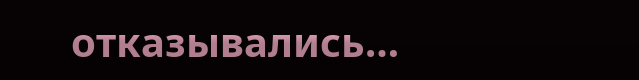отказывались…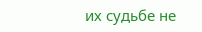их судьбе не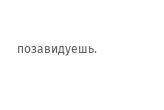позавидуешь.